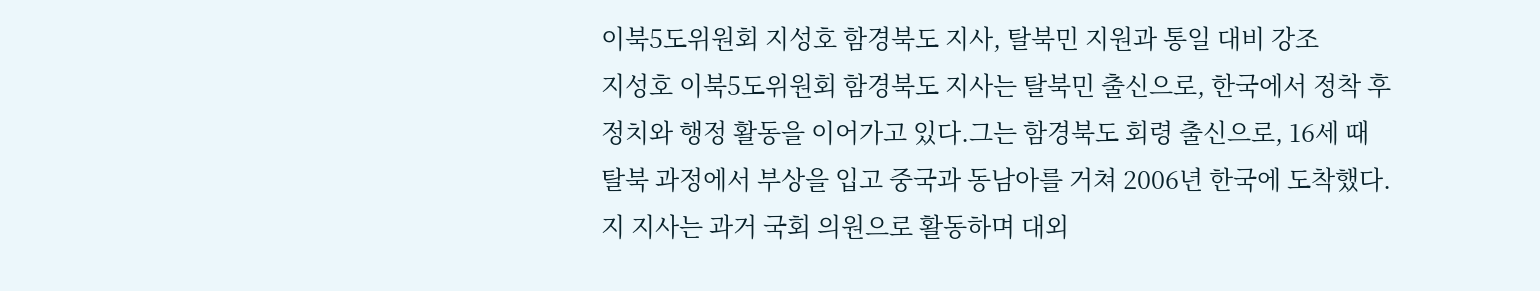이북5도위원회 지성호 함경북도 지사, 탈북민 지원과 통일 대비 강조
지성호 이북5도위원회 함경북도 지사는 탈북민 출신으로, 한국에서 정착 후 정치와 행정 활동을 이어가고 있다.그는 함경북도 회령 출신으로, 16세 때 탈북 과정에서 부상을 입고 중국과 동남아를 거쳐 2006년 한국에 도착했다.지 지사는 과거 국회 의원으로 활동하며 대외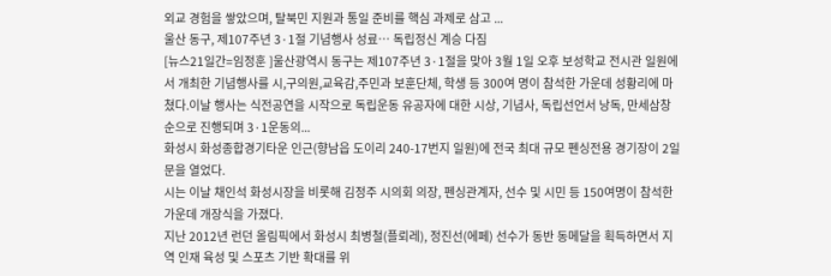외교 경험을 쌓았으며, 탈북민 지원과 통일 준비를 핵심 과제로 삼고 ...
울산 동구, 제107주년 3·1절 기념행사 성료… 독립정신 계승 다짐
[뉴스21일간=임정훈 ]울산광역시 동구는 제107주년 3·1절을 맞아 3월 1일 오후 보성학교 전시관 일원에서 개최한 기념행사를 시,구의원,교육감,주민과 보훈단체, 학생 등 300여 명이 참석한 가운데 성황리에 마쳤다.이날 행사는 식전공연을 시작으로 독립운동 유공자에 대한 시상, 기념사, 독립선언서 낭독, 만세삼창 순으로 진행되며 3·1운동의...
화성시 화성종합경기타운 인근(향남읍 도이리 240-17번지 일원)에 전국 최대 규모 펜싱전용 경기장이 2일 문을 열었다.
시는 이날 채인석 화성시장을 비롯해 김정주 시의회 의장, 펜싱관계자, 선수 및 시민 등 150여명이 참석한 가운데 개장식을 가졌다.
지난 2012년 런던 올림픽에서 화성시 최병철(플뢰레), 정진선(에페) 선수가 동반 동메달을 획득하면서 지역 인재 육성 및 스포츠 기반 확대를 위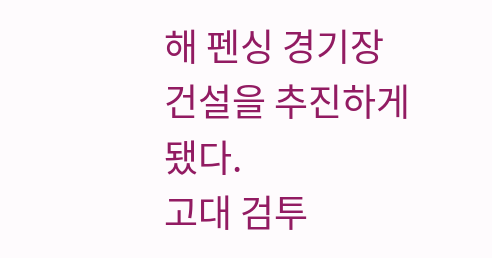해 펜싱 경기장 건설을 추진하게 됐다.
고대 검투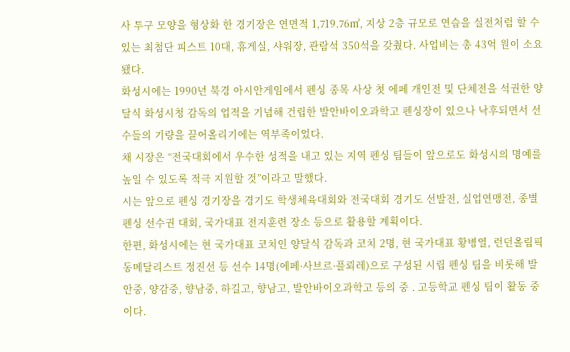사 투구 모양을 형상화 한 경기장은 연면적 1,719.76㎡, 지상 2층 규모로 연습을 실전처럼 할 수 있는 최첨단 피스트 10대, 휴게실, 샤워장, 관람석 350석을 갖췄다. 사업비는 총 43억 원이 소요됐다.
화성시에는 1990년 북경 아시안게임에서 펜싱 종목 사상 첫 에페 개인전 및 단체전을 석권한 양달식 화성시청 감독의 업적을 기념해 건립한 발안바이오과학고 펜싱장이 있으나 낙후되면서 선수들의 기량을 끌어올리기에는 역부족이었다.
채 시장은 “전국대회에서 우수한 성적을 내고 있는 지역 펜싱 팀들이 앞으로도 화성시의 명예를 높일 수 있도록 적극 지원할 것”이라고 말했다.
시는 앞으로 펜싱 경기장을 경기도 학생체육대회와 전국대회 경기도 선발전, 실업연맹전, 종별 펜싱 선수권 대회, 국가대표 전지훈련 장소 등으로 활용할 계획이다.
한편, 화성시에는 현 국가대표 코치인 양달식 감독과 코치 2명, 현 국가대표 황병열, 런던올림픽 동메달리스트 정진선 등 선수 14명(에페·사브르·플뢰레)으로 구성된 시립 펜싱 팀을 비롯해 발안중, 양감중, 향남중, 하길고, 향남고, 발안바이오과학고 등의 중 ․ 고등학교 펜싱 팀이 활동 중이다.